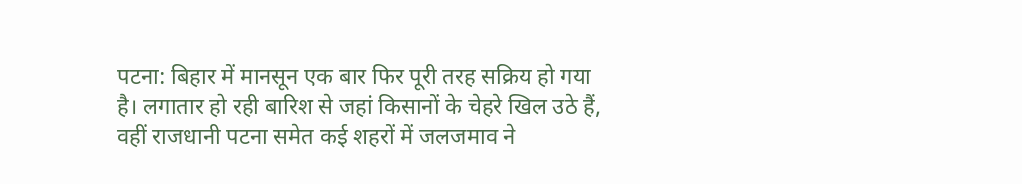पटना: बिहार में मानसून एक बार फिर पूरी तरह सक्रिय हो गया है। लगातार हो रही बारिश से जहां किसानों के चेहरे खिल उठे हैं, वहीं राजधानी पटना समेत कई शहरों में जलजमाव ने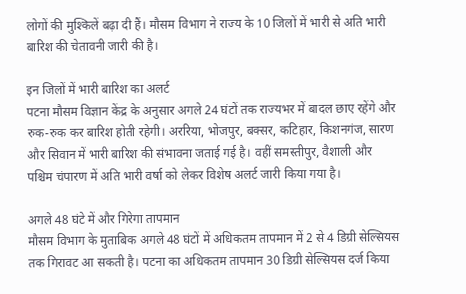लोगों की मुश्किलें बढ़ा दी हैं। मौसम विभाग ने राज्य के 10 जिलों में भारी से अति भारी बारिश की चेतावनी जारी की है।

इन जिलों में भारी बारिश का अलर्ट
पटना मौसम विज्ञान केंद्र के अनुसार अगले 24 घंटों तक राज्यभर में बादल छाए रहेंगे और रुक-रुक कर बारिश होती रहेगी। अररिया, भोजपुर, बक्सर, कटिहार, किशनगंज, सारण और सिवान में भारी बारिश की संभावना जताई गई है। वहीं समस्तीपुर, वैशाली और पश्चिम चंपारण में अति भारी वर्षा को लेकर विशेष अलर्ट जारी किया गया है।

अगले 48 घंटे में और गिरेगा तापमान
मौसम विभाग के मुताबिक अगले 48 घंटों में अधिकतम तापमान में 2 से 4 डिग्री सेल्सियस तक गिरावट आ सकती है। पटना का अधिकतम तापमान 30 डिग्री सेल्सियस दर्ज किया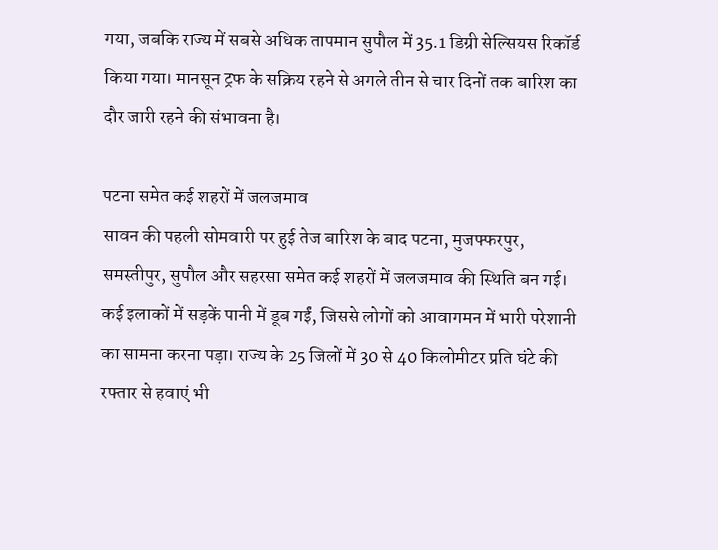गया, जबकि राज्य में सबसे अधिक तापमान सुपौल में 35.1 डिग्री सेल्सियस रिकॉर्ड किया गया। मानसून ट्रफ के सक्रिय रहने से अगले तीन से चार दिनों तक बारिश का दौर जारी रहने की संभावना है।

पटना समेत कई शहरों में जलजमाव
सावन की पहली सोमवारी पर हुई तेज बारिश के बाद पटना, मुजफ्फरपुर, समस्तीपुर, सुपौल और सहरसा समेत कई शहरों में जलजमाव की स्थिति बन गई। कई इलाकों में सड़कें पानी में डूब गईं, जिससे लोगों को आवागमन में भारी परेशानी का सामना करना पड़ा। राज्य के 25 जिलों में 30 से 40 किलोमीटर प्रति घंटे की रफ्तार से हवाएं भी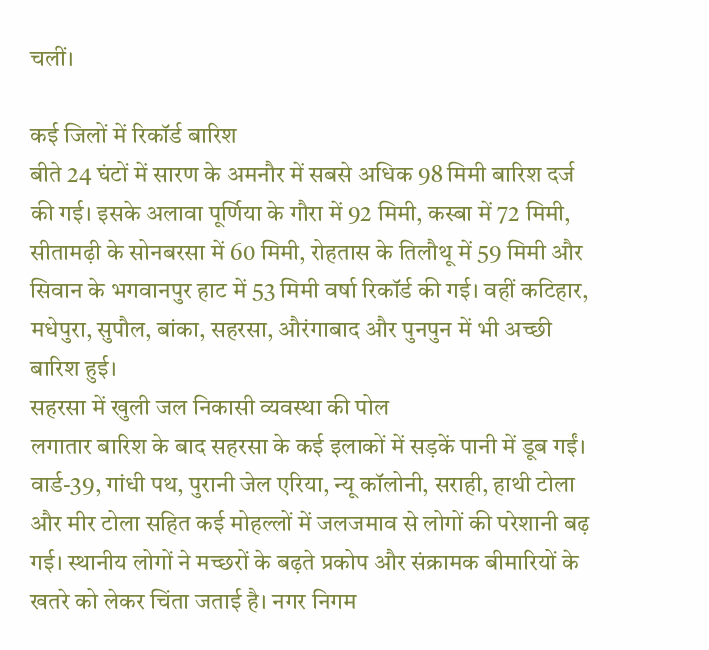चलीं।

कई जिलों में रिकॉर्ड बारिश
बीते 24 घंटों में सारण के अमनौर में सबसे अधिक 98 मिमी बारिश दर्ज की गई। इसके अलावा पूर्णिया के गौरा में 92 मिमी, कस्बा में 72 मिमी, सीतामढ़ी के सोनबरसा में 60 मिमी, रोहतास के तिलौथू में 59 मिमी और सिवान के भगवानपुर हाट में 53 मिमी वर्षा रिकॉर्ड की गई। वहीं कटिहार, मधेपुरा, सुपौल, बांका, सहरसा, औरंगाबाद और पुनपुन में भी अच्छी बारिश हुई।
सहरसा में खुली जल निकासी व्यवस्था की पोल
लगातार बारिश के बाद सहरसा के कई इलाकों में सड़कें पानी में डूब गईं। वार्ड-39, गांधी पथ, पुरानी जेल एरिया, न्यू कॉलोनी, सराही, हाथी टोला और मीर टोला सहित कई मोहल्लों में जलजमाव से लोगों की परेशानी बढ़ गई। स्थानीय लोगों ने मच्छरों के बढ़ते प्रकोप और संक्रामक बीमारियों के खतरे को लेकर चिंता जताई है। नगर निगम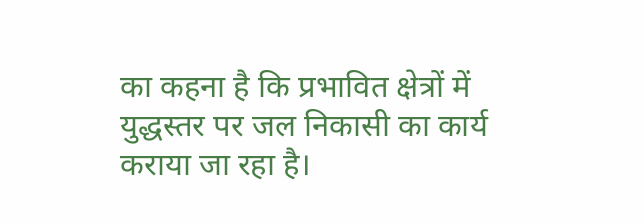का कहना है कि प्रभावित क्षेत्रों में युद्धस्तर पर जल निकासी का कार्य कराया जा रहा है।